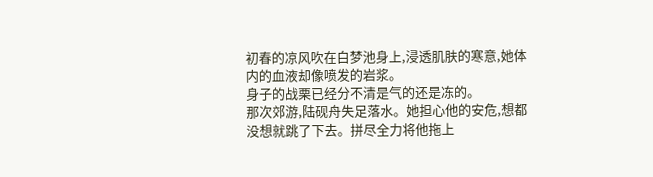初春的凉风吹在白梦池身上,浸透肌肤的寒意,她体内的血液却像喷发的岩浆。
身子的战栗已经分不清是气的还是冻的。
那次郊游,陆砚舟失足落水。她担心他的安危,想都没想就跳了下去。拼尽全力将他拖上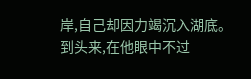岸,自己却因力竭沉入湖底。
到头来,在他眼中不过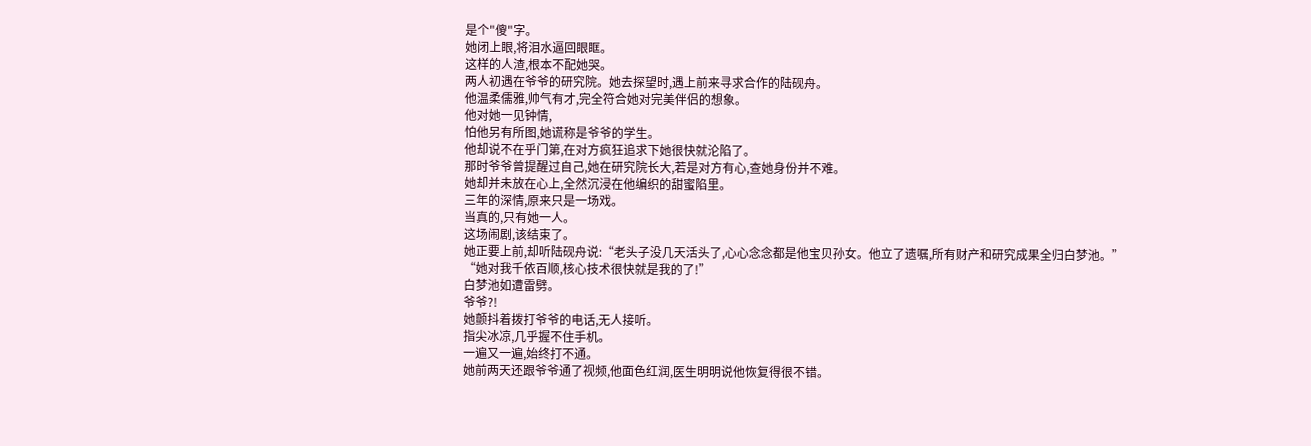是个"傻"字。
她闭上眼,将泪水逼回眼眶。
这样的人渣,根本不配她哭。
两人初遇在爷爷的研究院。她去探望时,遇上前来寻求合作的陆砚舟。
他温柔儒雅,帅气有才,完全符合她对完美伴侣的想象。
他对她一见钟情,
怕他另有所图,她谎称是爷爷的学生。
他却说不在乎门第,在对方疯狂追求下她很快就沦陷了。
那时爷爷曾提醒过自己,她在研究院长大,若是对方有心,查她身份并不难。
她却并未放在心上,全然沉浸在他编织的甜蜜陷里。
三年的深情,原来只是一场戏。
当真的,只有她一人。
这场闹剧,该结束了。
她正要上前,却听陆砚舟说:“老头子没几天活头了,心心念念都是他宝贝孙女。他立了遗嘱,所有财产和研究成果全归白梦池。”
“她对我千依百顺,核心技术很快就是我的了!”
白梦池如遭雷劈。
爷爷?!
她颤抖着拨打爷爷的电话,无人接听。
指尖冰凉,几乎握不住手机。
一遍又一遍,始终打不通。
她前两天还跟爷爷通了视频,他面色红润,医生明明说他恢复得很不错。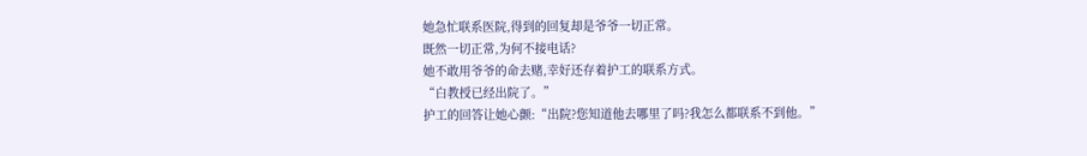她急忙联系医院,得到的回复却是爷爷一切正常。
既然一切正常,为何不接电话?
她不敢用爷爷的命去赌,幸好还存着护工的联系方式。
“白教授已经出院了。”
护工的回答让她心颤:“出院?您知道他去哪里了吗?我怎么都联系不到他。”